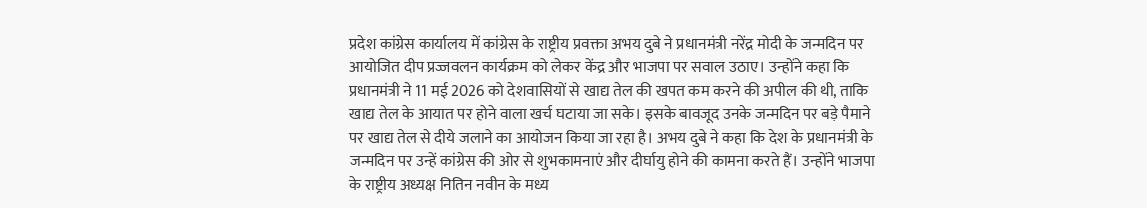प्रदेश कांग्रेस कार्यालय में कांग्रेस के राष्ट्रीय प्रवक्ता अभय दुबे ने प्रधानमंत्री नरेंद्र मोदी के जन्मदिन पर आयोजित दीप प्रज्जवलन कार्यक्रम को लेकर केंद्र और भाजपा पर सवाल उठाए। उन्होंने कहा कि प्रधानमंत्री ने 11 मई 2026 को देशवासियों से खाद्य तेल की खपत कम करने की अपील की थी, ताकि खाद्य तेल के आयात पर होने वाला खर्च घटाया जा सके। इसके बावजूद उनके जन्मदिन पर बड़े पैमाने पर खाद्य तेल से दीये जलाने का आयोजन किया जा रहा है। अभय दुबे ने कहा कि देश के प्रधानमंत्री के जन्मदिन पर उन्हें कांग्रेस की ओर से शुभकामनाएं और दीर्घायु होने की कामना करते हैं। उन्होंने भाजपा के राष्ट्रीय अध्यक्ष नितिन नवीन के मध्य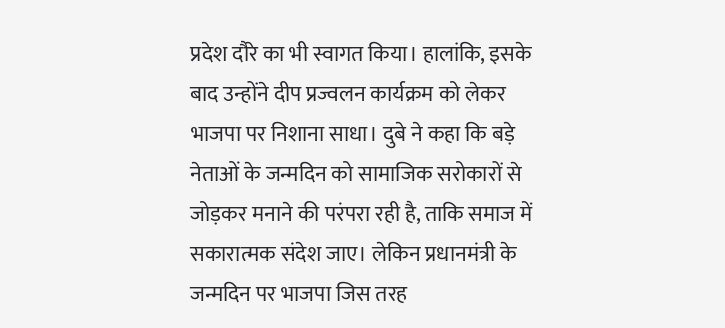प्रदेश दौरे का भी स्वागत किया। हालांकि, इसके बाद उन्होंने दीप प्रज्वलन कार्यक्रम को लेकर भाजपा पर निशाना साधा। दुबे ने कहा कि बड़े नेताओं के जन्मदिन को सामाजिक सरोकारों से जोड़कर मनाने की परंपरा रही है, ताकि समाज में सकारात्मक संदेश जाए। लेकिन प्रधानमंत्री के जन्मदिन पर भाजपा जिस तरह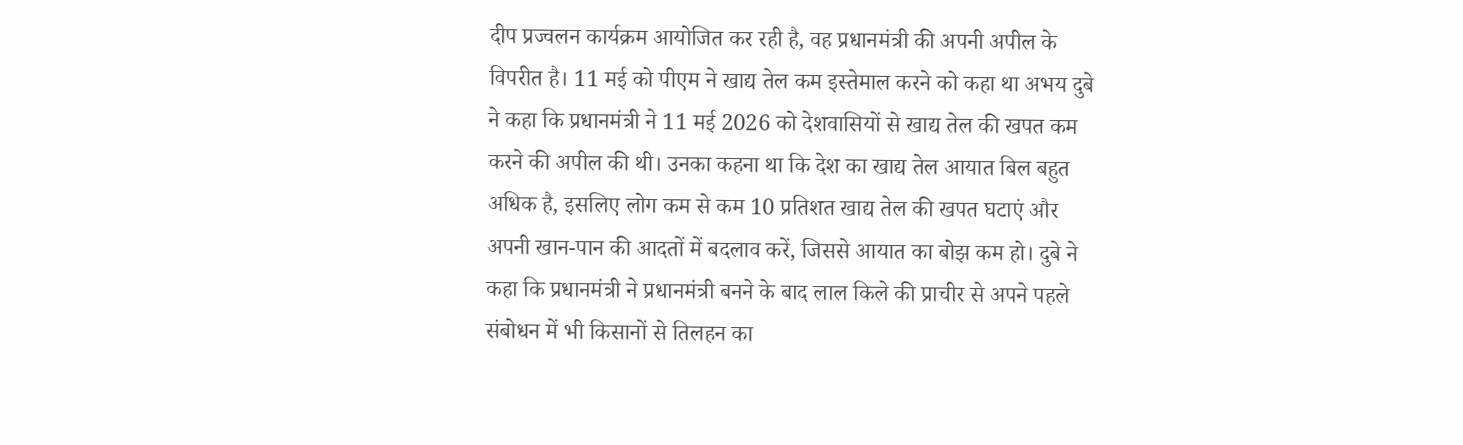दीप प्रज्वलन कार्यक्रम आयोजित कर रही है, वह प्रधानमंत्री की अपनी अपील के विपरीत है। 11 मई को पीएम ने खाद्य तेल कम इस्तेमाल करने को कहा था अभय दुबे ने कहा कि प्रधानमंत्री ने 11 मई 2026 को देशवासियों से खाद्य तेल की खपत कम करने की अपील की थी। उनका कहना था कि देश का खाद्य तेल आयात बिल बहुत अधिक है, इसलिए लोग कम से कम 10 प्रतिशत खाद्य तेल की खपत घटाएं और अपनी खान-पान की आदतों में बदलाव करें, जिससे आयात का बोझ कम हो। दुबे ने कहा कि प्रधानमंत्री ने प्रधानमंत्री बनने के बाद लाल किले की प्राचीर से अपने पहले संबोधन में भी किसानों से तिलहन का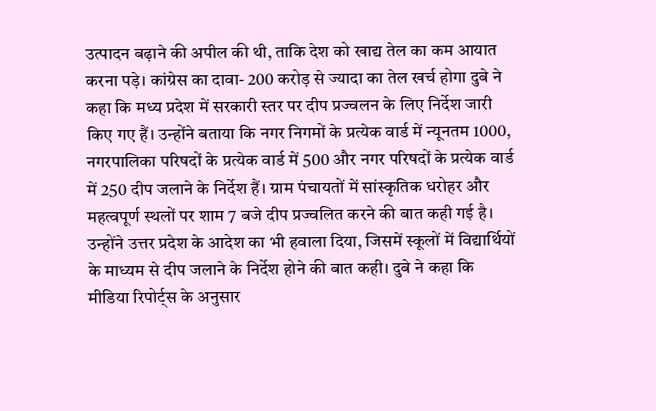उत्पादन बढ़ाने की अपील की थी, ताकि देश को खाद्य तेल का कम आयात करना पड़े। कांग्रेस का दावा- 200 करोड़ से ज्यादा का तेल खर्च होगा दुबे ने कहा कि मध्य प्रदेश में सरकारी स्तर पर दीप प्रज्वलन के लिए निर्देश जारी किए गए हैं। उन्होंने बताया कि नगर निगमों के प्रत्येक वार्ड में न्यूनतम 1000, नगरपालिका परिषदों के प्रत्येक वार्ड में 500 और नगर परिषदों के प्रत्येक वार्ड में 250 दीप जलाने के निर्देश हैं। ग्राम पंचायतों में सांस्कृतिक धरोहर और महत्वपूर्ण स्थलों पर शाम 7 बजे दीप प्रज्वलित करने की बात कही गई है। उन्होंने उत्तर प्रदेश के आदेश का भी हवाला दिया, जिसमें स्कूलों में विद्यार्थियों के माध्यम से दीप जलाने के निर्देश होने की बात कही। दुबे ने कहा कि मीडिया रिपोर्ट्स के अनुसार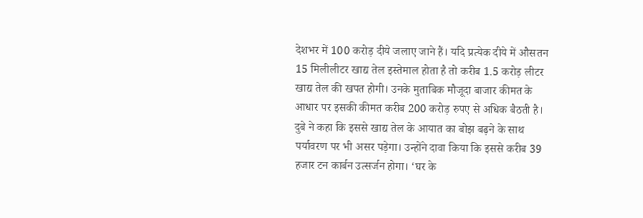देशभर में 100 करोड़ दीये जलाए जाने हैं। यदि प्रत्येक दीये में औसतन 15 मिलीलीटर खाद्य तेल इस्तेमाल होता है तो करीब 1.5 करोड़ लीटर खाद्य तेल की खपत होगी। उनके मुताबिक मौजूदा बाजार कीमत के आधार पर इसकी कीमत करीब 200 करोड़ रुपए से अधिक बैठती है। दुबे ने कहा कि इससे खाद्य तेल के आयात का बोझ बढ़ने के साथ पर्यावरण पर भी असर पड़ेगा। उन्होंने दावा किया कि इससे करीब 39 हजार टन कार्बन उत्सर्जन होगा। ‘घर के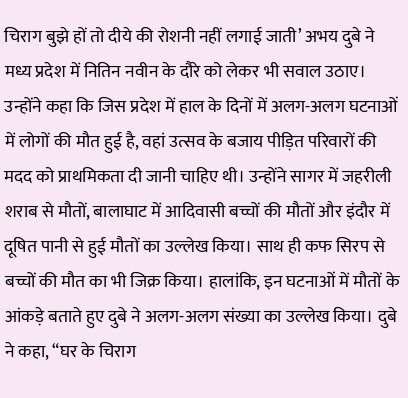चिराग बुझे हों तो दीये की रोशनी नहीं लगाई जाती’ अभय दुबे ने मध्य प्रदेश में नितिन नवीन के दौरे को लेकर भी सवाल उठाए। उन्होंने कहा कि जिस प्रदेश में हाल के दिनों में अलग-अलग घटनाओं में लोगों की मौत हुई है, वहां उत्सव के बजाय पीड़ित परिवारों की मदद को प्राथमिकता दी जानी चाहिए थी। उन्होंने सागर में जहरीली शराब से मौतों, बालाघाट में आदिवासी बच्चों की मौतों और इंदौर में दूषित पानी से हुई मौतों का उल्लेख किया। साथ ही कफ सिरप से बच्चों की मौत का भी जिक्र किया। हालांकि, इन घटनाओं में मौतों के आंकड़े बताते हुए दुबे ने अलग-अलग संख्या का उल्लेख किया। दुबे ने कहा, “घर के चिराग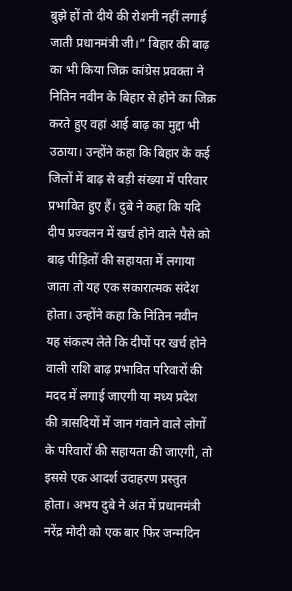बुझे हों तो दीये की रोशनी नहीं लगाई जाती प्रधानमंत्री जी।” बिहार की बाढ़ का भी किया जिक्र कांग्रेस प्रवक्ता ने नितिन नवीन के बिहार से होने का जिक्र करते हुए वहां आई बाढ़ का मुद्दा भी उठाया। उन्होंने कहा कि बिहार के कई जिलों में बाढ़ से बड़ी संख्या में परिवार प्रभावित हुए हैं। दुबे ने कहा कि यदि दीप प्रज्वलन में खर्च होने वाले पैसे को बाढ़ पीड़ितों की सहायता में लगाया जाता तो यह एक सकारात्मक संदेश होता। उन्होंने कहा कि नितिन नवीन यह संकल्प लेते कि दीपों पर खर्च होने वाली राशि बाढ़ प्रभावित परिवारों की मदद में लगाई जाएगी या मध्य प्रदेश की त्रासदियों में जान गंवाने वाले लोगों के परिवारों की सहायता की जाएगी, तो इससे एक आदर्श उदाहरण प्रस्तुत होता। अभय दुबे ने अंत में प्रधानमंत्री नरेंद्र मोदी को एक बार फिर जन्मदिन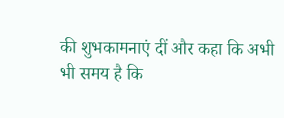की शुभकामनाएं दीं और कहा कि अभी भी समय है कि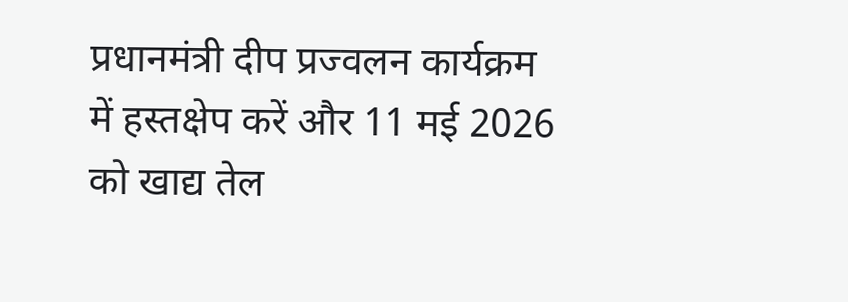प्रधानमंत्री दीप प्रज्वलन कार्यक्रम में हस्तक्षेप करें और 11 मई 2026 को खाद्य तेल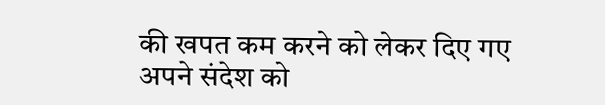की खपत कम करने को लेकर दिए गए अपने संदेश को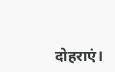दोहराएं।